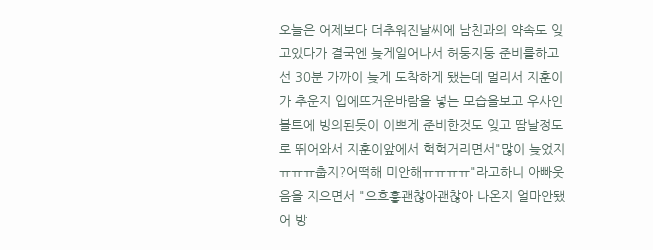오늘은 어제보다 더추워진날씨에 남친과의 약속도 잊고있다가 결국엔 늦게일어나서 허둥지둥 준비를하고선 30분 가까이 늦게 도착하게 됐는데 멀리서 지훈이가 추운지 입에뜨거운바람을 넣는 모습을보고 우사인볼트에 빙의된듯이 이쁘게 준비한것도 잊고 땀날정도로 뛰어와서 지훈이앞에서 헉헉거리면서"많이 늦었지ㅠㅠㅠ춥지?어떡해 미안해ㅠㅠㅠㅠ"라고하니 아빠웃음을 지으면서 "으흐흫괜찮아괜찮아 나온지 얼마안됐어 방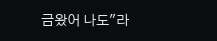금왔어 나도"라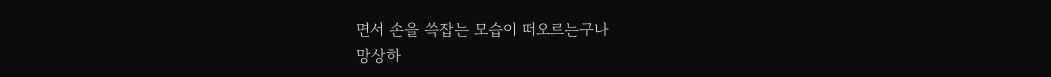면서 손을 쓱잡는 모습이 떠오르는구나
망상하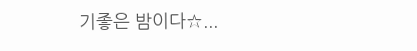기좋은 밤이다☆...